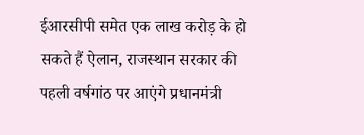ईआरसीपी समेत एक लाख करोड़ के हो सकते हैं ऐलान, राजस्थान सरकार की पहली वर्षगांठ पर आएंगे प्रधानमंत्री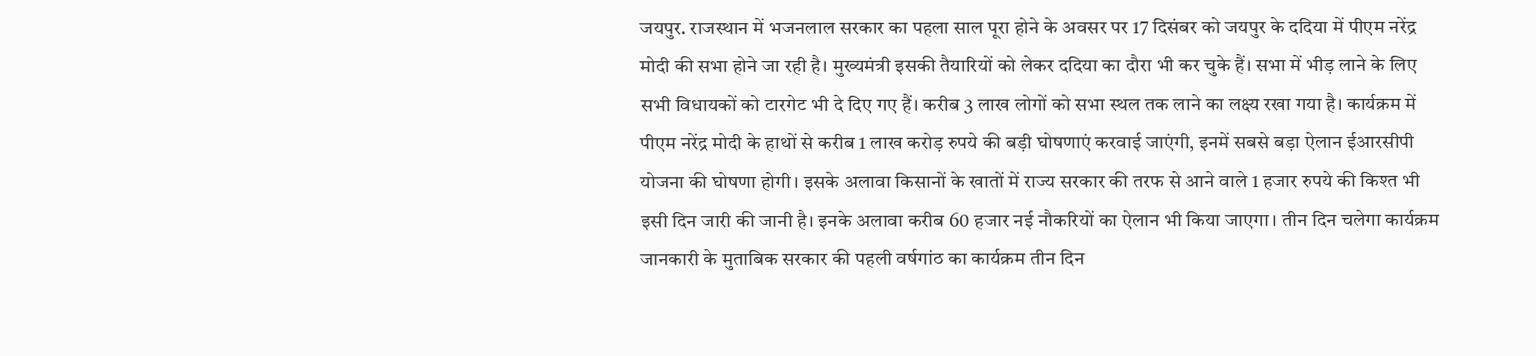जयपुर. राजस्थान में भजनलाल सरकार का पहला साल पूरा होने के अवसर पर 17 दिसंबर को जयपुर के ददिया में पीएम नरेंद्र मोदी की सभा होने जा रही है। मुख्यमंत्री इसकी तैयारियों को लेकर ददिया का दौरा भी कर चुके हैं। सभा में भीड़ लाने के लिए सभी विधायकों को टारगेट भी दे दिए गए हैं। करीब 3 लाख लोगों को सभा स्थल तक लाने का लक्ष्य रखा गया है। कार्यक्रम में पीएम नरेंद्र मोदी के हाथों से करीब 1 लाख करोड़ रुपये की बड़ी घोषणाएं करवाई जाएंगी, इनमें सबसे बड़ा ऐलान ईआरसीपी योजना की घोषणा होगी। इसके अलावा किसानों के खातों में राज्य सरकार की तरफ से आने वाले 1 हजार रुपये की किश्त भी इसी दिन जारी की जानी है। इनके अलावा करीब 60 हजार नई नौकरियों का ऐलान भी किया जाएगा। तीन दिन चलेगा कार्यक्रम जानकारी के मुताबिक सरकार की पहली वर्षगांठ का कार्यक्रम तीन दिन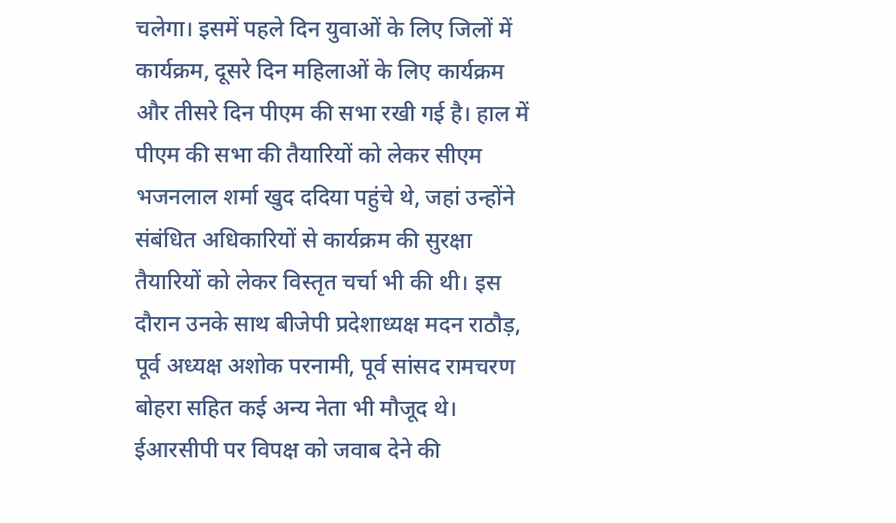चलेगा। इसमें पहले दिन युवाओं के लिए जिलों में कार्यक्रम, दूसरे दिन महिलाओं के लिए कार्यक्रम और तीसरे दिन पीएम की सभा रखी गई है। हाल में पीएम की सभा की तैयारियों को लेकर सीएम भजनलाल शर्मा खुद ददिया पहुंचे थे, जहां उन्होंने संबंधित अधिकारियों से कार्यक्रम की सुरक्षा तैयारियों को लेकर विस्तृत चर्चा भी की थी। इस दौरान उनके साथ बीजेपी प्रदेशाध्यक्ष मदन राठौड़, पूर्व अध्यक्ष अशोक परनामी, पूर्व सांसद रामचरण बोहरा सहित कई अन्य नेता भी मौजूद थे। ईआरसीपी पर विपक्ष को जवाब देने की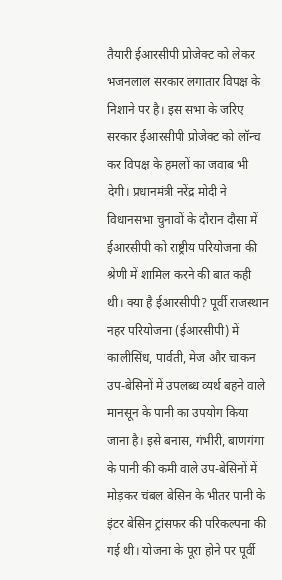तैयारी ईआरसीपी प्रोजेक्ट को लेकर भजनलाल सरकार लगातार विपक्ष के निशाने पर है। इस सभा के जरिए सरकार ईआरसीपी प्रोजेक्ट को लॉन्च कर विपक्ष के हमलों का जवाब भी देगी। प्रधानमंत्री नरेंद्र मोदी ने विधानसभा चुनावों के दौरान दौसा में ईआरसीपी को राष्ट्रीय परियोजना की श्रेणी में शामिल करने की बात कही थी। क्या है ईआरसीपी? पूर्वी राजस्थान नहर परियोजना (ईआरसीपी) में कालीसिंध, पार्वती, मेज और चाकन उप-बेसिनों में उपलब्ध व्यर्थ बहने वाले मानसून के पानी का उपयोग किया जाना है। इसे बनास, गंभीरी, बाणगंगा के पानी की कमी वाले उप-बेसिनों में मोड़कर चंबल बेसिन के भीतर पानी के इंटर बेसिन ट्रांसफर की परिकल्पना की गई थी। योजना के पूरा होने पर पूर्वी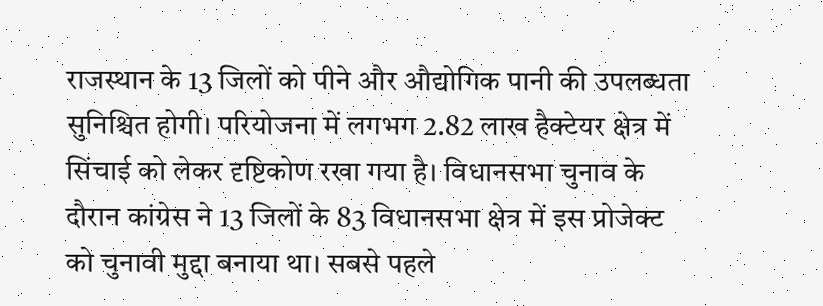राजस्थान के 13 जिलों को पीने और औद्योगिक पानी की उपलब्धता सुनिश्चित होगी। परियोजना में लगभग 2.82 लाख हैक्टेयर क्षेत्र में सिंचाई को लेकर दृष्टिकोण रखा गया है। विधानसभा चुनाव के दौरान कांग्रेस ने 13 जिलों के 83 विधानसभा क्षेत्र में इस प्रोजेक्ट को चुनावी मुद्दा बनाया था। सबसे पहले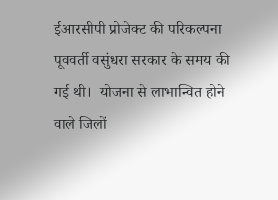ईआरसीपी प्रोजेक्ट की परिकल्पना पूववर्ती वसुंधरा सरकार के समय की गई थी।  योजना से लाभान्वित होने वाले जिलों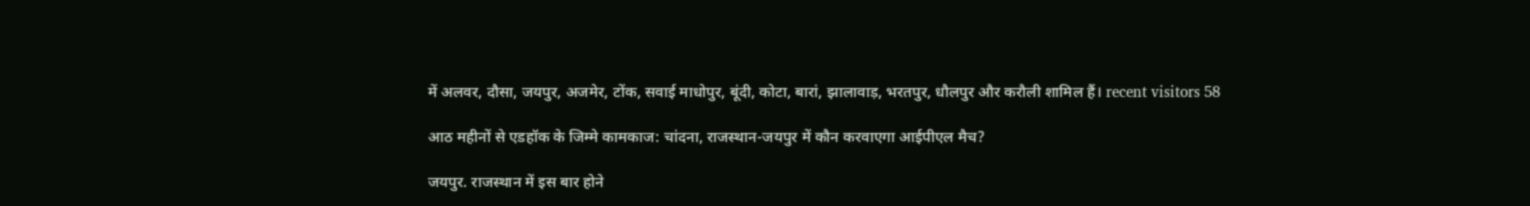में अलवर, दौसा, जयपुर, अजमेर, टोंक, सवाई माधोपुर, बूंदी, कोटा, बारां, झालावाड़, भरतपुर, धौलपुर और करौली शामिल हैं। recent visitors 58

आठ महीनों से एडहॉक के जिम्मे कामकाज: चांदना, राजस्थान-जयपुर में कौन करवाएगा आईपीएल मैच?

जयपुर. राजस्थान में इस बार होने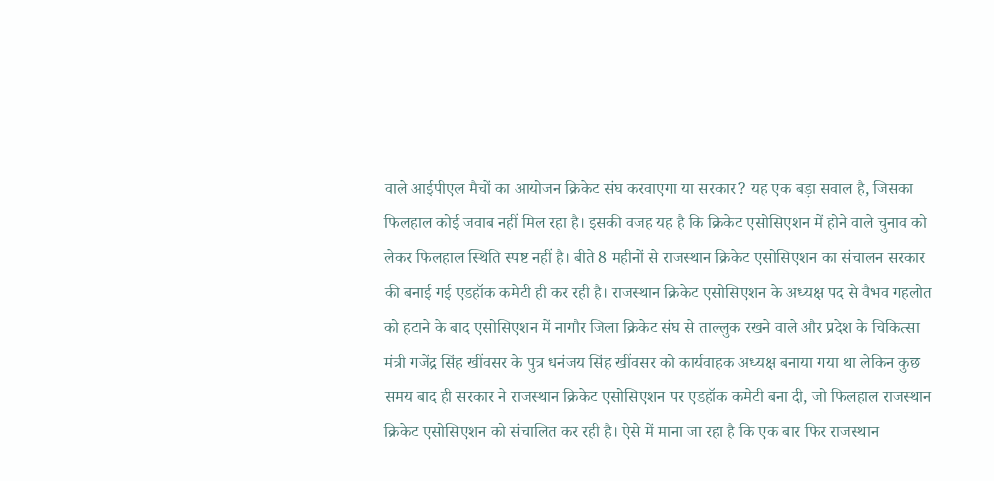वाले आईपीएल मैचों का आयोजन क्रिकेट संघ करवाएगा या सरकार? यह एक बड़ा सवाल है, जिसका फिलहाल कोई जवाब नहीं मिल रहा है। इसकी वजह यह है कि क्रिकेट एसोसिएशन में होने वाले चुनाव को लेकर फिलहाल स्थिति स्पष्ट नहीं है। बीते 8 महीनों से राजस्थान क्रिकेट एसोसिएशन का संचालन सरकार की बनाई गई एडहॉक कमेटी ही कर रही है। राजस्थान क्रिकेट एसोसिएशन के अध्यक्ष पद से वैभव गहलोत को हटाने के बाद एसोसिएशन में नागौर जिला क्रिकेट संघ से ताल्लुक रखने वाले और प्रदेश के चिकित्सा मंत्री गजेंद्र सिंह खींवसर के पुत्र धनंजय सिंह खींवसर को कार्यवाहक अध्यक्ष बनाया गया था लेकिन कुछ समय बाद ही सरकार ने राजस्थान क्रिकेट एसोसिएशन पर एडहॉक कमेटी बना दी, जो फिलहाल राजस्थान क्रिकेट एसोसिएशन को संचालित कर रही है। ऐसे में माना जा रहा है कि एक बार फिर राजस्थान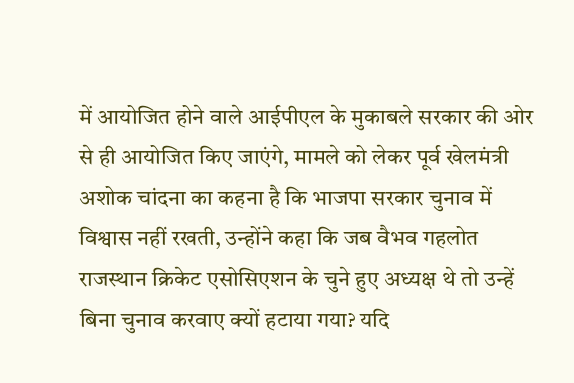में आयोजित होने वाले आईपीएल के मुकाबले सरकार की ओर से ही आयोजित किए जाएंगे, मामले को लेकर पूर्व खेलमंत्री अशोक चांदना का कहना है कि भाजपा सरकार चुनाव में विश्वास नहीं रखती, उन्होंने कहा कि जब वैभव गहलोत राजस्थान क्रिकेट एसोसिएशन के चुने हुए अध्यक्ष थे तो उन्हें बिना चुनाव करवाए क्यों हटाया गया? यदि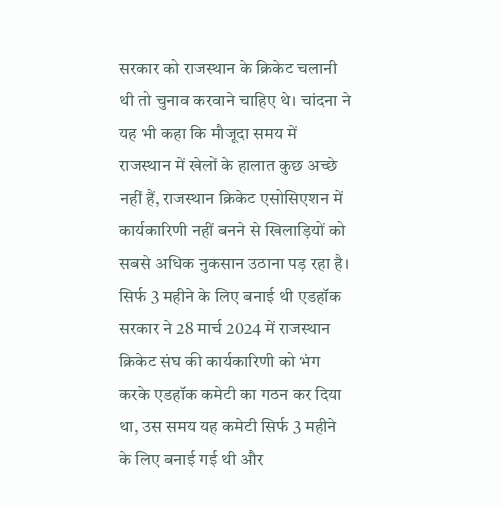सरकार को राजस्थान के क्रिकेट चलानी थी तो चुनाव करवाने चाहिए थे। चांदना ने यह भी कहा कि मौजूदा समय में राजस्थान में खेलों के हालात कुछ अच्छे नहीं हैं, राजस्थान क्रिकेट एसोसिएशन में कार्यकारिणी नहीं बनने से खिलाड़ियों को सबसे अधिक नुकसान उठाना पड़ रहा है। सिर्फ 3 महीने के लिए बनाई थी एडहॉक सरकार ने 28 मार्च 2024 में राजस्थान क्रिकेट संघ की कार्यकारिणी को भंग करके एडहॉक कमेटी का गठन कर दिया था, उस समय यह कमेटी सिर्फ 3 महीने के लिए बनाई गई थी और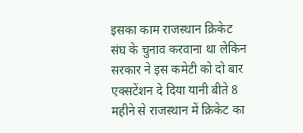इसका काम राजस्थान क्रिकेट संघ के चुनाव करवाना था लेकिन सरकार ने इस कमेटी को दो बार एक्सटेंशन दे दिया यानी बीते 8 महीने से राजस्थान में क्रिकेट का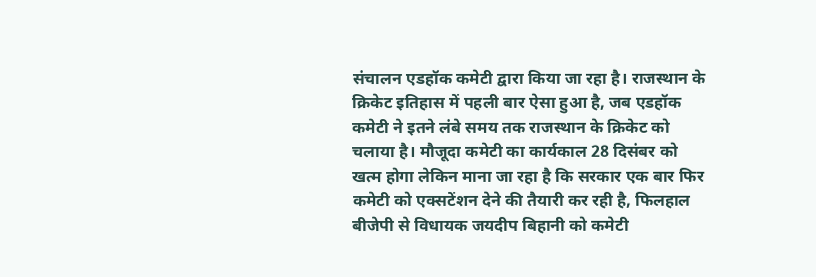संचालन एडहॉक कमेटी द्वारा किया जा रहा है। राजस्थान के क्रिकेट इतिहास में पहली बार ऐसा हुआ है, जब एडहॉक कमेटी ने इतने लंबे समय तक राजस्थान के क्रिकेट को चलाया है। मौजूदा कमेटी का कार्यकाल 28 दिसंबर को खत्म होगा लेकिन माना जा रहा है कि सरकार एक बार फिर कमेटी को एक्सटेंशन देने की तैयारी कर रही है, फिलहाल बीजेपी से विधायक जयदीप बिहानी को कमेटी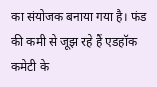का संयोजक बनाया गया है। फंड की कमी से जूझ रहे हैं एडहॉक कमेटी के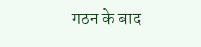गठन के बाद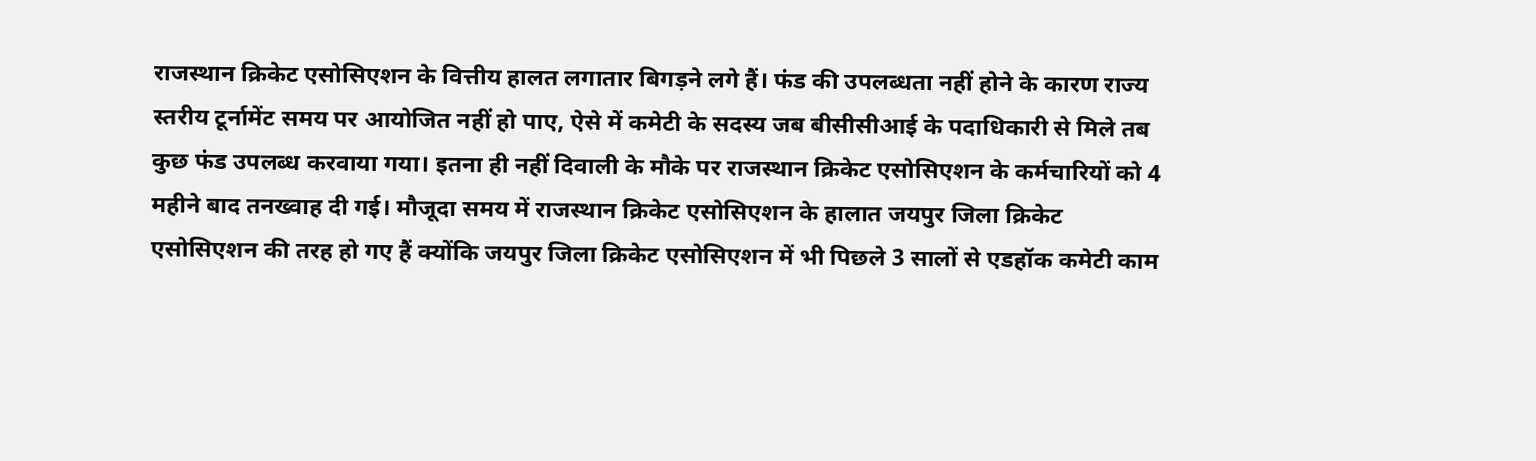राजस्थान क्रिकेट एसोसिएशन के वित्तीय हालत लगातार बिगड़ने लगे हैं। फंड की उपलब्धता नहीं होने के कारण राज्य स्तरीय टूर्नामेंट समय पर आयोजित नहीं हो पाए, ऐसे में कमेटी के सदस्य जब बीसीसीआई के पदाधिकारी से मिले तब कुछ फंड उपलब्ध करवाया गया। इतना ही नहीं दिवाली के मौके पर राजस्थान क्रिकेट एसोसिएशन के कर्मचारियों को 4 महीने बाद तनख्वाह दी गई। मौजूदा समय में राजस्थान क्रिकेट एसोसिएशन के हालात जयपुर जिला क्रिकेट एसोसिएशन की तरह हो गए हैं क्योंकि जयपुर जिला क्रिकेट एसोसिएशन में भी पिछले 3 सालों से एडहॉक कमेटी काम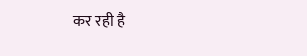कर रही है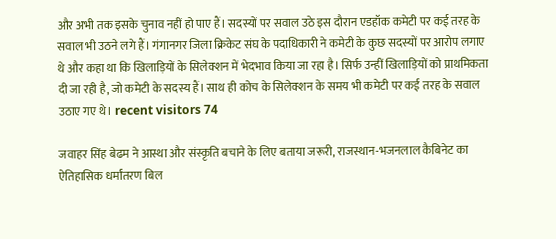और अभी तक इसके चुनाव नहीं हो पाए हैं। सदस्यों पर सवाल उठे इस दौरान एडहॉक कमेटी पर कई तरह के सवाल भी उठने लगे हैं। गंगानगर जिला क्रिकेट संघ के पदाधिकारी ने कमेटी के कुछ सदस्यों पर आरोप लगाए थे और कहा था कि खिलाड़ियों के सिलेक्शन में भेदभाव किया जा रहा है। सिर्फ उन्हीं खिलाड़ियों को प्राथमिकता दी जा रही है, जो कमेटी के सदस्य हैं। साथ ही कोच के सिलेक्शन के समय भी कमेटी पर कई तरह के सवाल उठाए गए थे। recent visitors 74

जवाहर सिंह बेढम ने आस्था और संस्कृति बचाने के लिए बताया जरूरी, राजस्थान-भजनलाल कैबिनेट का ऐतिहासिक धर्मांतरण बिल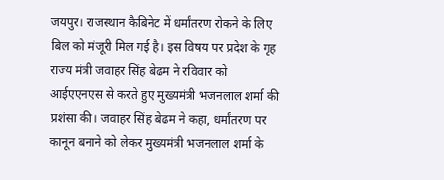जयपुर। राजस्थान कैबिनेट में धर्मांतरण रोकने के लिए बिल को मंजूरी मिल गई है। इस विषय पर प्रदेश के गृह राज्य मंत्री जवाहर सिंह बेढम ने रविवार को आईएएनएस से करते हुए मुख्यमंत्री भजनलाल शर्मा की प्रशंसा की। जवाहर सिंह बेढम ने कहा, धर्मांतरण पर कानून बनाने को लेकर मुख्यमंत्री भजनलाल शर्मा के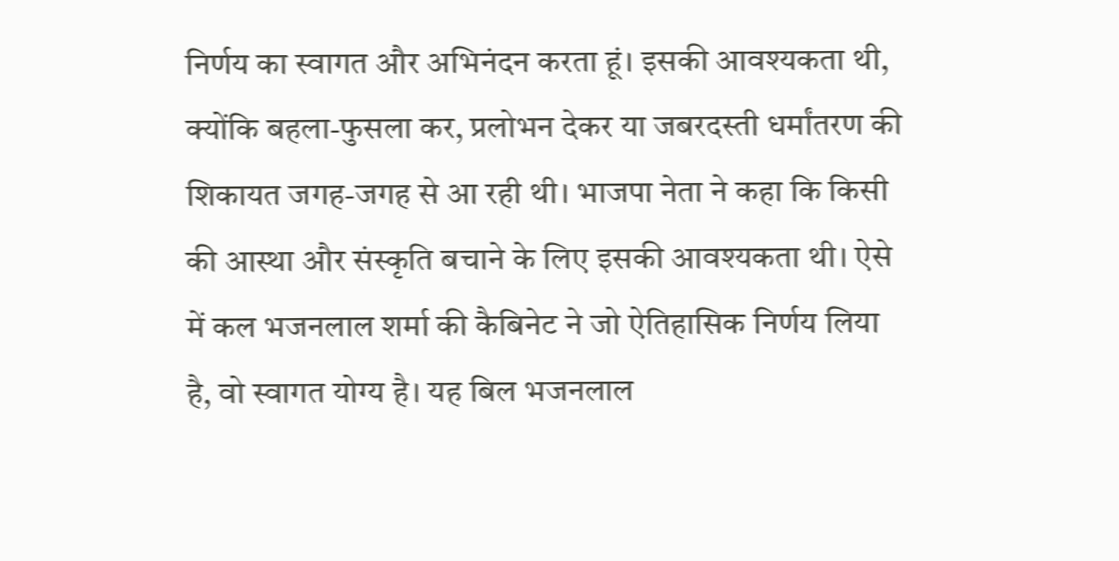निर्णय का स्वागत और अभिनंदन करता हूं। इसकी आवश्यकता थी, क्योंकि बहला-फुसला कर, प्रलोभन देकर या जबरदस्ती धर्मांतरण की शिकायत जगह-जगह से आ रही थी। भाजपा नेता ने कहा कि किसी की आस्था और संस्कृति बचाने के लिए इसकी आवश्यकता थी। ऐसे में कल भजनलाल शर्मा की कैबिनेट ने जो ऐतिहासिक निर्णय लिया है, वो स्वागत योग्य है। यह बिल भजनलाल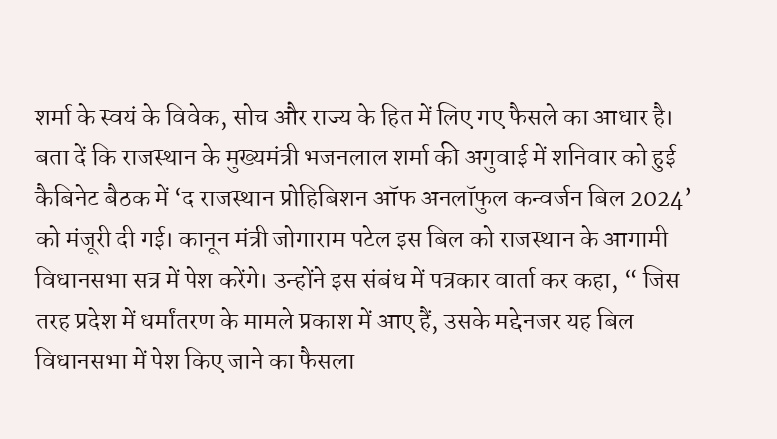शर्मा के स्वयं के विवेक, सोच और राज्य के हित में लिए गए फैसले का आधार है। बता दें कि राजस्थान के मुख्यमंत्री भजनलाल शर्मा की अगुवाई में शनिवार को हुई कैबिनेट बैठक में ‘द राजस्थान प्रोहिबिशन ऑफ अनलॉफुल कन्वर्जन बिल 2024’ को मंजूरी दी गई। कानून मंत्री जोगाराम पटेल इस बिल को राजस्थान के आगामी विधानसभा सत्र में पेश करेंगे। उन्होंने इस संबंध में पत्रकार वार्ता कर कहा, “ जिस तरह प्रदेश में धर्मांतरण के मामले प्रकाश में आए हैं, उसके मद्देनजर यह बिल विधानसभा में पेश किए जाने का फैसला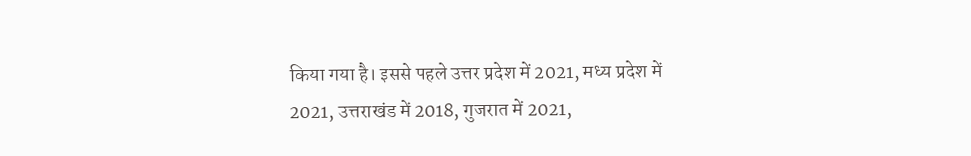किया गया है। इससे पहले उत्तर प्रदेश में 2021, मध्य प्रदेश में 2021, उत्तराखंड में 2018, गुजरात में 2021,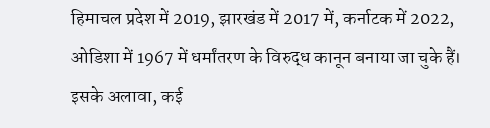हिमाचल प्रदेश में 2019, झारखंड में 2017 में, कर्नाटक में 2022, ओडिशा में 1967 में धर्मांतरण के विरुद्ध कानून बनाया जा चुके हैं। इसके अलावा, कई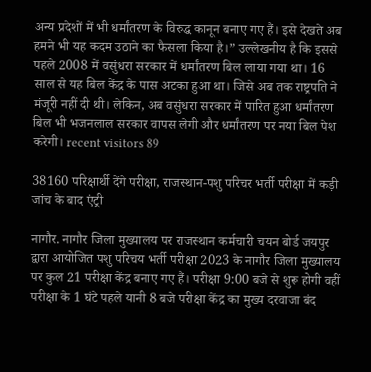अन्य प्रदेशों में भी धर्मांतरण के विरुद्ध कानून बनाए गए हैं। इसे देखते अब हमने भी यह कदम उठाने का फैसला किया है।” उल्लेखनीय है कि इससे पहले 2008 में वसुंधरा सरकार में धर्मांतरण बिल लाया गया था। 16 साल से यह बिल केंद्र के पास अटका हुआ था। जिसे अब तक राष्ट्रपति ने मंजूरी नहीं दी थी। लेकिन, अब वसुंधरा सरकार में पारित हुआ धर्मांतरण बिल भी भजनलाल सरकार वापस लेगी और धर्मांतरण पर नया बिल पेश करेगी। recent visitors 89

38160 परिक्षार्थी देंगे परीक्षा, राजस्थान-पशु परिचर भर्ती परीक्षा में कड़ी जांच के बाद एंट्री

नागौर. नागौर जिला मुख्यालय पर राजस्थान कर्मचारी चयन बोर्ड जयपुर द्वारा आयोजित पशु परिचय भर्ती परीक्षा 2023 के नागौर जिला मुख्यालय पर कुल 21 परीक्षा केंद्र बनाए गए हैं। परीक्षा 9:00 बजे से शुरू होगी वहीं परीक्षा के 1 घंटे पहले यानी 8 बजे परीक्षा केंद्र का मुख्य दरवाजा बंद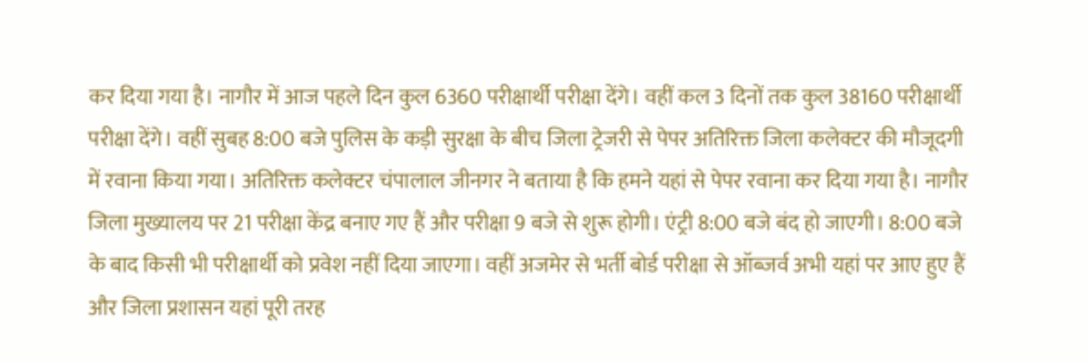कर दिया गया है। नागौर में आज पहले दिन कुल 6360 परीक्षार्थी परीक्षा देंगे। वहीं कल 3 दिनों तक कुल 38160 परीक्षार्थी परीक्षा देंगे। वहीं सुबह 8:00 बजे पुलिस के कड़ी सुरक्षा के बीच जिला ट्रेजरी से पेपर अतिरिक्त जिला कलेक्टर की मौजूदगी में रवाना किया गया। अतिरिक्त कलेक्टर चंपालाल जीनगर ने बताया है कि हमने यहां से पेपर रवाना कर दिया गया है। नागौर जिला मुख्यालय पर 21 परीक्षा केंद्र बनाए गए हैं और परीक्षा 9 बजे से शुरू होगी। एंट्री 8:00 बजे बंद हो जाएगी। 8:00 बजे के बाद किसी भी परीक्षार्थी को प्रवेश नहीं दिया जाएगा। वहीं अजमेर से भर्ती बोर्ड परीक्षा से ऑब्जर्व अभी यहां पर आए हुए हैं और जिला प्रशासन यहां पूरी तरह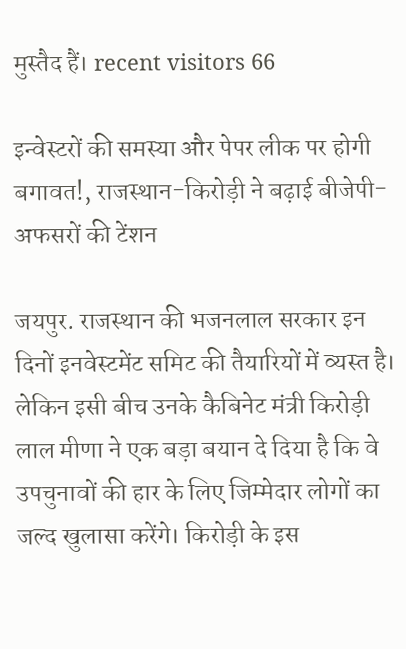मुस्तैद हैं। recent visitors 66

इन्वेस्टरों की समस्या और पेपर लीक पर होगी बगावत!, राजस्थान-किरोड़ी ने बढ़ाई बीजेपी-अफसरों की टेंशन

जयपुर. राजस्थान की भजनलाल सरकार इन दिनों इनवेस्टमेंट समिट की तैयारियों में व्यस्त है। लेकिन इसी बीच उनके कैबिनेट मंत्री किरोड़ी लाल मीणा ने एक बड़ा बयान दे दिया है कि वे उपचुनावों की हार के लिए जिम्मेदार लोगों का जल्द खुलासा करेंगे। किरोड़ी के इस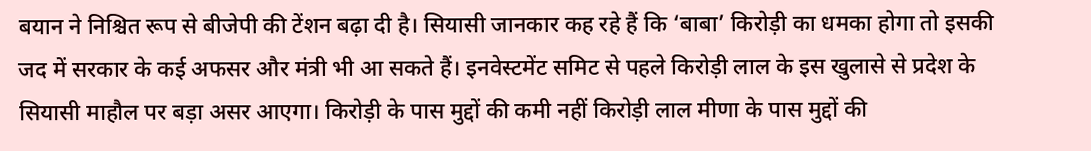बयान ने निश्चित रूप से बीजेपी की टेंशन बढ़ा दी है। सियासी जानकार कह रहे हैं कि ‘बाबा’ किरोड़ी का धमका होगा तो इसकी जद में सरकार के कई अफसर और मंत्री भी आ सकते हैं। इनवेस्टमेंट समिट से पहले किरोड़ी लाल के इस खुलासे से प्रदेश के सियासी माहौल पर बड़ा असर आएगा। किरोड़ी के पास मुद्दों की कमी नहीं किरोड़ी लाल मीणा के पास मुद्दों की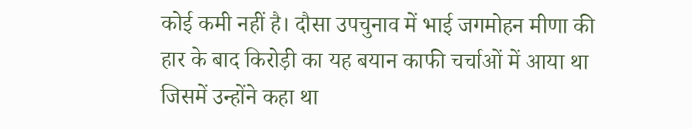कोई कमी नहीं है। दौसा उपचुनाव में भाई जगमोहन मीणा की हार के बाद किरोड़ी का यह बयान काफी चर्चाओं में आया था जिसमें उन्होंने कहा था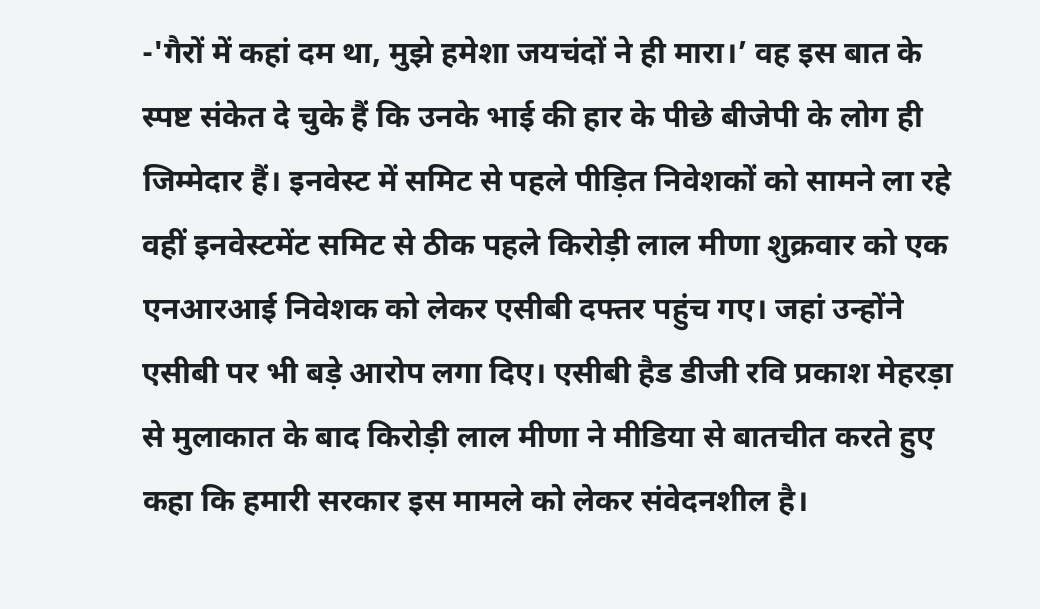-'गैरों में कहां दम था, मुझे हमेशा जयचंदों ने ही मारा।’ वह इस बात के स्पष्ट संकेत दे चुके हैं कि उनके भाई की हार के पीछे बीजेपी के लोग ही जिम्मेदार हैं। इनवेस्ट में समिट से पहले पीड़ित निवेशकों को सामने ला रहे वहीं इनवेस्टमेंट समिट से ठीक पहले किरोड़ी लाल मीणा शुक्रवार को एक एनआरआई निवेशक को लेकर एसीबी दफ्तर पहुंच गए। जहां उन्होंने एसीबी पर भी बड़े आरोप लगा दिए। एसीबी हैड डीजी रवि प्रकाश मेहरड़ा से मुलाकात के बाद किरोड़ी लाल मीणा ने मीडिया से बातचीत करते हुए कहा कि हमारी सरकार इस मामले को लेकर संवेदनशील है।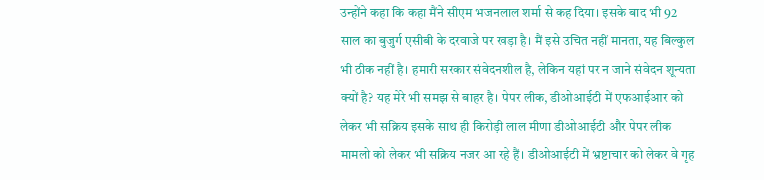उन्होंने कहा कि कहा मैंने सीएम भजनलाल शर्मा से कह दिया। इसके बाद भी 92 साल का बुजुर्ग एसीबी के दरवाजे पर खड़ा है। मैं इसे उचित नहीं मानता, यह बिल्कुल भी ठीक नहीं है। हमारी सरकार संवेदनशील है, लेकिन यहां पर न जाने संवेदन शून्यता क्यों है? यह मेरे भी समझ से बाहर है। पेपर लीक, डीओआईटी में एफआईआर को लेकर भी सक्रिय इसके साथ ही किरोड़ी लाल मीणा डीओआईटी और पेपर लीक मामलो को लेकर भी सक्रिय नजर आ रहे हैं। डीओआईटी में भ्रष्टाचार को लेकर वे गृह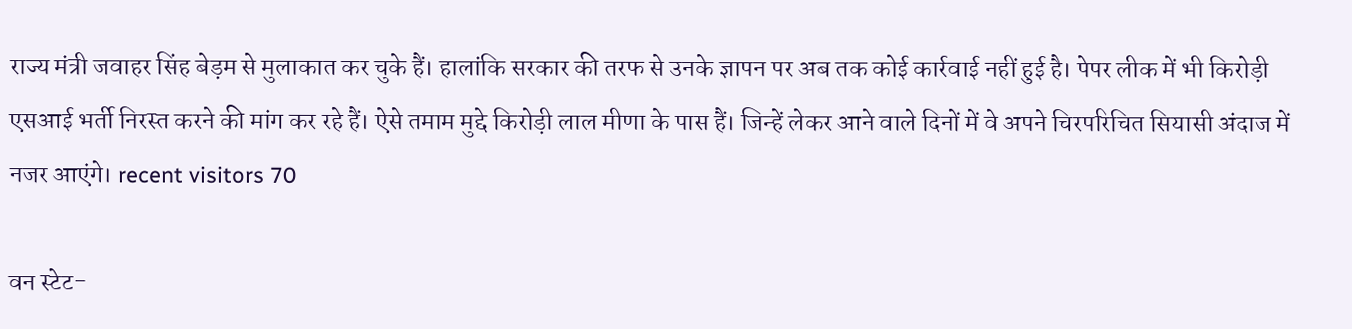राज्य मंत्री जवाहर सिंह बेड़म से मुलाकात कर चुके हैं। हालांकि सरकार की तरफ से उनके ज्ञापन पर अब तक कोई कार्रवाई नहीं हुई है। पेपर लीक में भी किरोड़ी एसआई भर्ती निरस्त करने की मांग कर रहे हैं। ऐसे तमाम मुद्दे किरोड़ी लाल मीणा के पास हैं। जिन्हें लेकर आने वाले दिनों में वे अपने चिरपरिचित सियासी अंदाज में नजर आएंगे। recent visitors 70

वन स्टेट-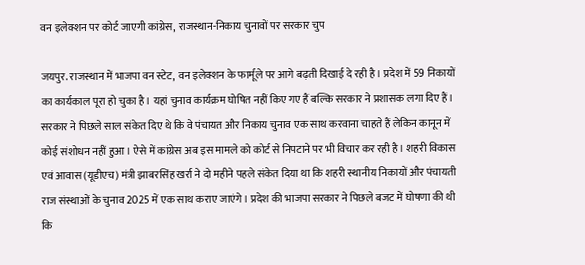वन इलेक्शन पर कोर्ट जाएगी कांग्रेस, राजस्थान-निकाय चुनावों पर सरकार चुप

जयपुर. राजस्थान में भाजपा वन स्टेट, वन इलेक्शन के फार्मूले पर आगे बढ़ती दिखाई दे रही है। प्रदेश में 59 निकायों का कार्यकाल पूरा हो चुका है। यहां चुनाव कार्यक्रम घोषित नहीं किए गए हैं बल्कि सरकार ने प्रशासक लगा दिए हैं। सरकार ने पिछले साल संकेत दिए थे कि वे पंचायत और निकाय चुनाव एक साथ करवाना चाहते हैं लेकिन कानून में कोई संशोधन नहीं हुआ। ऐसे में कांग्रेस अब इस मामले को कोर्ट से निपटाने पर भी विचार कर रही है। शहरी विकास एवं आवास (यूडीएच) मंत्री झाबरसिंह खर्रा ने दो महीने पहले संकेत दिया था कि शहरी स्थानीय निकायों और पंचायती राज संस्थाओं के चुनाव 2025 में एक साथ कराए जाएंगे। प्रदेश की भाजपा सरकार ने पिछले बजट में घोषणा की थी कि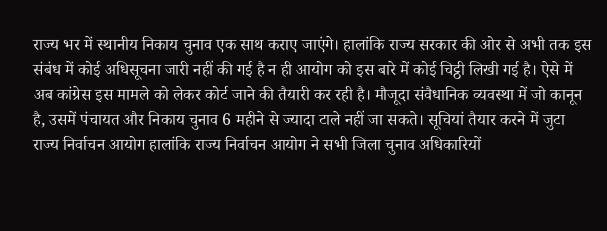राज्य भर में स्थानीय निकाय चुनाव एक साथ कराए जाएंगे। हालांकि राज्य सरकार की ओर से अभी तक इस संबंध में कोई अधिसूचना जारी नहीं की गई है न ही आयोग को इस बारे में कोई चिट्ठी लिखी गई है। ऐसे में अब कांग्रेस इस मामले को लेकर कोर्ट जाने की तैयारी कर रही है। मौजूदा संवैधानिक व्यवस्था में जो कानून है, उसमें पंचायत और निकाय चुनाव 6 महीने से ज्यादा टाले नहीं जा सकते। सूचियां तैयार करने में जुटा राज्य निर्वाचन आयोग हालांकि राज्य निर्वाचन आयोग ने सभी जिला चुनाव अधिकारियों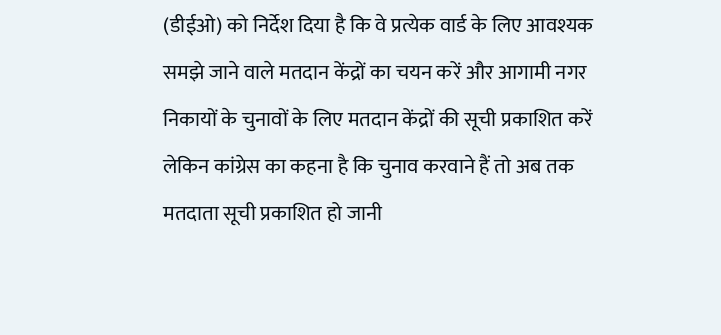(डीईओ) को निर्देश दिया है कि वे प्रत्येक वार्ड के लिए आवश्यक समझे जाने वाले मतदान केंद्रों का चयन करें और आगामी नगर निकायों के चुनावों के लिए मतदान केंद्रों की सूची प्रकाशित करें लेकिन कांग्रेस का कहना है कि चुनाव करवाने हैं तो अब तक मतदाता सूची प्रकाशित हो जानी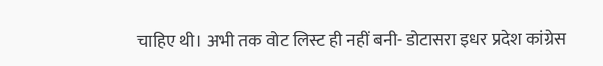चाहिए थी। अभी तक वोट लिस्ट ही नहीं बनी- डोटासरा इधर प्रदेश कांग्रेस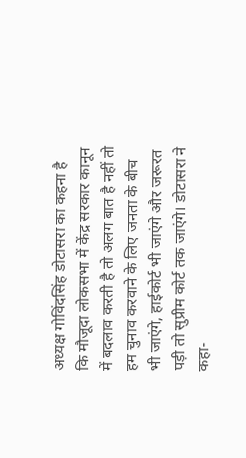अध्यक्ष गोविंदसिंह डोटासरा का कहना है कि मौजूदा लोकसभा में केंद्र सरकार कानून में बदलाव करती है तो अलग बात है नहीं तो हम चुनाव करवाने के लिए जनता के बीच भी जाएंगे, हाईकोर्ट भी जाएंगे और जरूरत पड़ी तो सुप्रीम कोर्ट तक जाएंगे। डोटासरा ने कहा-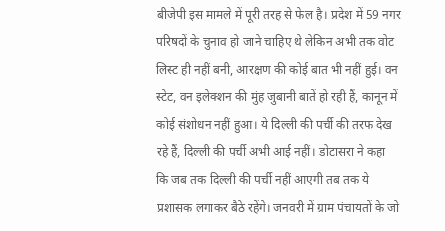बीजेपी इस मामले में पूरी तरह से फेल है। प्रदेश में 59 नगर परिषदों के चुनाव हो जाने चाहिए थे लेकिन अभी तक वोट लिस्ट ही नहीं बनी, आरक्षण की कोई बात भी नहीं हुई। वन स्टेट, वन इलेक्शन की मुंह जुबानी बातें हो रही हैं, कानून में कोई संशोधन नहीं हुआ। ये दिल्ली की पर्ची की तरफ देख रहे हैं, दिल्ली की पर्ची अभी आई नहीं। डोटासरा ने कहा कि जब तक दिल्ली की पर्ची नहीं आएगी तब तक ये प्रशासक लगाकर बैठे रहेंगे। जनवरी में ग्राम पंचायतों के जो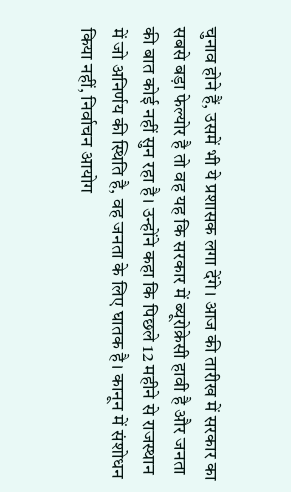चुनाव होने हैं, उसमें भी ये प्रशासक लगा देंगे। आज की तारीख में सरकार का सबसे बड़ा फेल्योर है तो वह यह कि सरकार में ब्यूरोक्रेसी हावी है और जनता की बात कोई नहीं सुन रहा है। उन्होंने कहा कि पिछले 12 महीने से राजस्थान में जो अनिर्णय की स्थिति है, वह जनता के लिए घातक है। कानून में संशोधन किया नहीं, निर्वाचन आयोग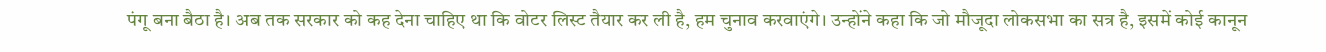पंगू बना बैठा है। अब तक सरकार को कह देना चाहिए था कि वोटर लिस्ट तैयार कर ली है, हम चुनाव करवाएंगे। उन्होंने कहा कि जो मौजूदा लोकसभा का सत्र है, इसमें कोई कानून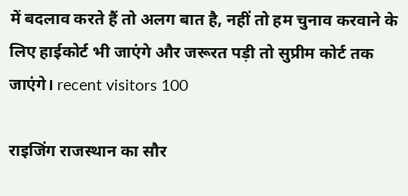में बदलाव करते हैं तो अलग बात है, नहीं तो हम चुनाव करवाने के लिए हाईकोर्ट भी जाएंगे और जरूरत पड़ी तो सुप्रीम कोर्ट तक जाएंगे। recent visitors 100

राइजिंग राजस्थान का सौर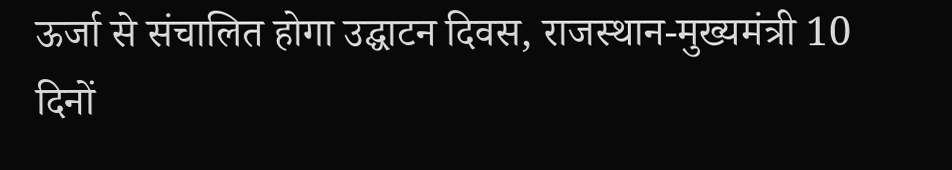ऊर्जा से संचालित होगा उद्घाटन दिवस, राजस्थान-मुख्यमंत्री 10 दिनों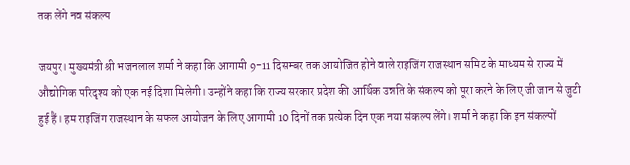तक लेंगे नव संकल्प

जयपुर। मुख्यमंत्री श्री भजनलाल शर्मा ने कहा कि आगामी 9-11 दिसम्बर तक आयोजित होने वाले राइजिंग राजस्थान समिट के माध्यम से राज्य में औद्योगिक परिदृश्य को एक नई दिशा मिलेगी। उन्होंने कहा कि राज्य सरकार प्रदेश की आर्थिक उन्नति के संकल्प को पूरा करने के लिए जी जान से जुटी हुई हैं। हम राइजिंग राजस्थान के सफल आयोजन के लिए आगामी 10 दिनों तक प्रत्येक दिन एक नया संकल्प लेंगे। शर्मा ने कहा कि इन संकल्पों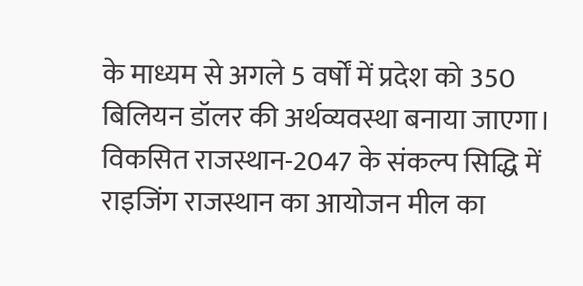के माध्यम से अगले 5 वर्षों में प्रदेश को 350 बिलियन डॉलर की अर्थव्यवस्था बनाया जाएगा। विकसित राजस्थान-2047 के संकल्प सिद्धि में राइजिंग राजस्थान का आयोजन मील का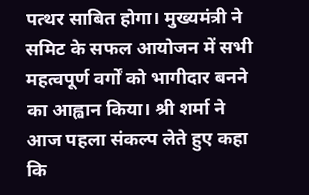पत्थर साबित होगा। मुख्यमंत्री ने समिट के सफल आयोजन में सभी महत्वपूर्ण वर्गों को भागीदार बनने का आह्वान किया। श्री शर्मा ने आज पहला संकल्प लेते हुए कहा कि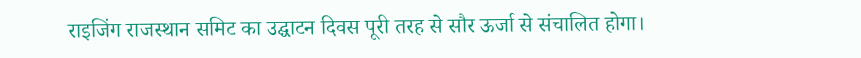राइजिंग राजस्थान समिट का उद्घाटन दिवस पूरी तरह से सौर ऊर्जा से संचालित होगा।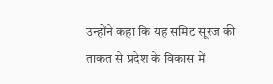उन्होंने कहा कि यह समिट सूरज की ताकत से प्रदेश के विकास में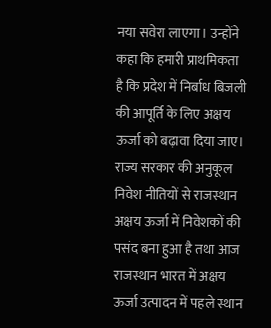नया सवेरा लाएगा। उन्होंने कहा कि हमारी प्राथमिकता है कि प्रदेश में निर्बाध बिजली की आपूर्ति के लिए अक्षय ऊर्जा को बढ़ावा दिया जाए। राज्य सरकार की अनुकूल निवेश नीतियों से राजस्थान अक्षय ऊर्जा में निवेशकों की पसंद बना हुआ है तथा आज राजस्थान भारत में अक्षय ऊर्जा उत्पादन में पहले स्थान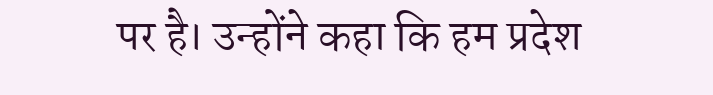पर है। उन्होंने कहा कि हम प्रदेश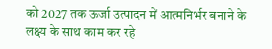को 2027 तक ऊर्जा उत्पादन में आत्मनिर्भर बनाने के लक्ष्य के साथ काम कर रहे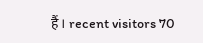हैं। recent visitors 70